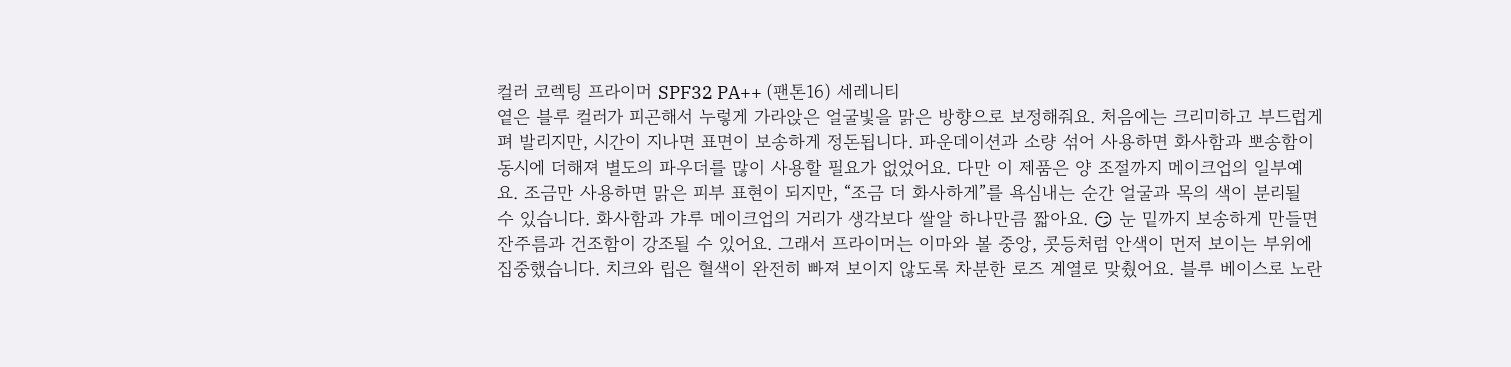컬러 코렉팅 프라이머 SPF32 PA++ (팬톤16) 세레니티
옅은 블루 컬러가 피곤해서 누렇게 가라앉은 얼굴빛을 맑은 방향으로 보정해줘요. 처음에는 크리미하고 부드럽게 펴 발리지만, 시간이 지나면 표면이 보송하게 정돈됩니다. 파운데이션과 소량 섞어 사용하면 화사함과 뽀송함이 동시에 더해져 별도의 파우더를 많이 사용할 필요가 없었어요. 다만 이 제품은 양 조절까지 메이크업의 일부예요. 조금만 사용하면 맑은 피부 표현이 되지만, “조금 더 화사하게”를 욕심내는 순간 얼굴과 목의 색이 분리될 수 있습니다. 화사함과 갸루 메이크업의 거리가 생각보다 쌀알 하나만큼 짧아요. 😏 눈 밑까지 보송하게 만들면 잔주름과 건조함이 강조될 수 있어요. 그래서 프라이머는 이마와 볼 중앙, 콧등처럼 안색이 먼저 보이는 부위에 집중했습니다. 치크와 립은 혈색이 완전히 빠져 보이지 않도록 차분한 로즈 계열로 맞췄어요. 블루 베이스로 노란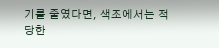기를 줄였다면, 색조에서는 적당한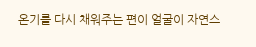온기를 다시 채워주는 편이 얼굴이 자연스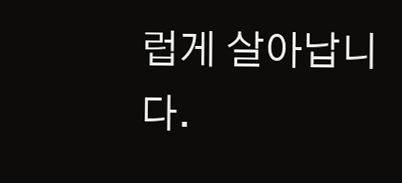럽게 살아납니다.